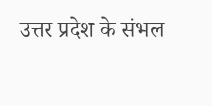उत्तर प्रदेश के संभल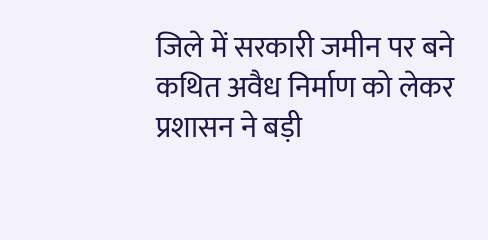जिले में सरकारी जमीन पर बने कथित अवैध निर्माण को लेकर प्रशासन ने बड़ी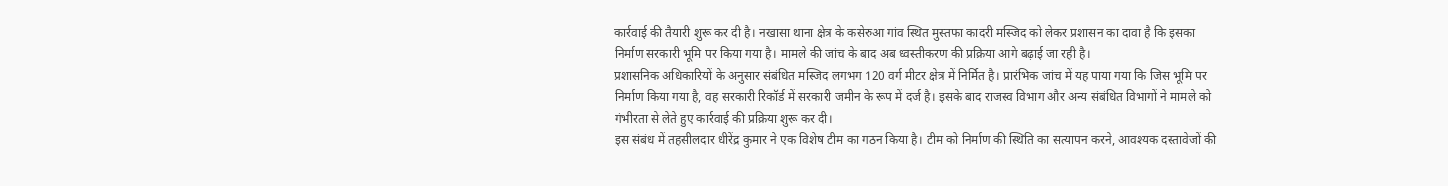कार्रवाई की तैयारी शुरू कर दी है। नखासा थाना क्षेत्र के कसेरुआ गांव स्थित मुस्तफा कादरी मस्जिद को लेकर प्रशासन का दावा है कि इसका निर्माण सरकारी भूमि पर किया गया है। मामले की जांच के बाद अब ध्वस्तीकरण की प्रक्रिया आगे बढ़ाई जा रही है।
प्रशासनिक अधिकारियों के अनुसार संबंधित मस्जिद लगभग 120 वर्ग मीटर क्षेत्र में निर्मित है। प्रारंभिक जांच में यह पाया गया कि जिस भूमि पर निर्माण किया गया है, वह सरकारी रिकॉर्ड में सरकारी जमीन के रूप में दर्ज है। इसके बाद राजस्व विभाग और अन्य संबंधित विभागों ने मामले को गंभीरता से लेते हुए कार्रवाई की प्रक्रिया शुरू कर दी।
इस संबंध में तहसीलदार धीरेंद्र कुमार ने एक विशेष टीम का गठन किया है। टीम को निर्माण की स्थिति का सत्यापन करने, आवश्यक दस्तावेजों की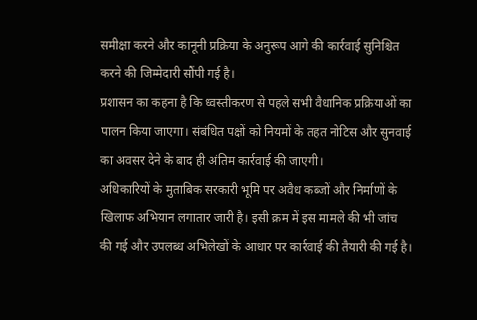समीक्षा करने और कानूनी प्रक्रिया के अनुरूप आगे की कार्रवाई सुनिश्चित करने की जिम्मेदारी सौंपी गई है।
प्रशासन का कहना है कि ध्वस्तीकरण से पहले सभी वैधानिक प्रक्रियाओं का पालन किया जाएगा। संबंधित पक्षों को नियमों के तहत नोटिस और सुनवाई का अवसर देने के बाद ही अंतिम कार्रवाई की जाएगी।
अधिकारियों के मुताबिक सरकारी भूमि पर अवैध कब्जों और निर्माणों के खिलाफ अभियान लगातार जारी है। इसी क्रम में इस मामले की भी जांच की गई और उपलब्ध अभिलेखों के आधार पर कार्रवाई की तैयारी की गई है।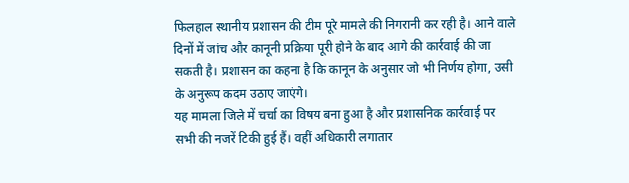फिलहाल स्थानीय प्रशासन की टीम पूरे मामले की निगरानी कर रही है। आने वाले दिनों में जांच और कानूनी प्रक्रिया पूरी होने के बाद आगे की कार्रवाई की जा सकती है। प्रशासन का कहना है कि कानून के अनुसार जो भी निर्णय होगा, उसी के अनुरूप कदम उठाए जाएंगे।
यह मामला जिले में चर्चा का विषय बना हुआ है और प्रशासनिक कार्रवाई पर सभी की नजरें टिकी हुई हैं। वहीं अधिकारी लगातार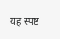यह स्पष्ट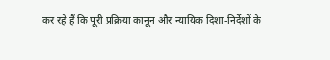कर रहे हैं कि पूरी प्रक्रिया कानून और न्यायिक दिशा-निर्देशों के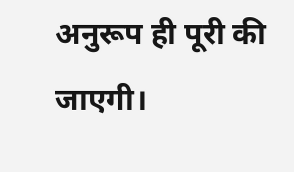अनुरूप ही पूरी की जाएगी।